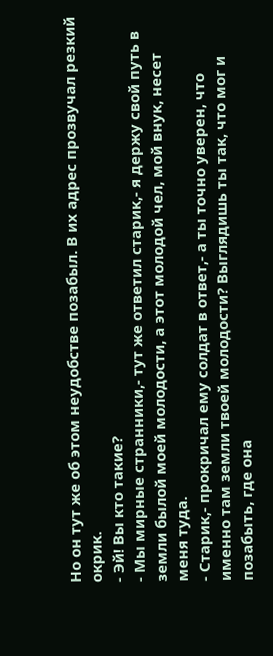Но он тут же об этом неудобстве позабыл. В их адрес прозвучал резкий окрик.
- Эй! Вы кто такие?
- Мы мирные странники,- тут же ответил старик,- я держу свой путь в земли былой моей молодости, а этот молодой чел, мой внук, несет меня туда.
- Старик,- прокричал ему солдат в ответ,- а ты точно уверен, что именно там земли твоей молодости? Выглядишь ты так, что мог и позабыть, где она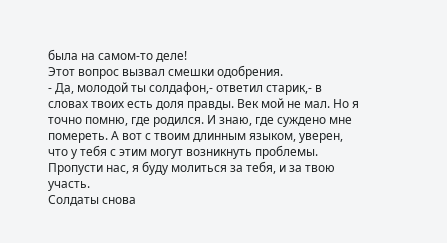была на самом-то деле!
Этот вопрос вызвал смешки одобрения.
- Да, молодой ты солдафон,- ответил старик,- в словах твоих есть доля правды. Век мой не мал. Но я точно помню, где родился. И знаю, где суждено мне помереть. А вот с твоим длинным языком, уверен, что у тебя с этим могут возникнуть проблемы. Пропусти нас, я буду молиться за тебя, и за твою участь.
Солдаты снова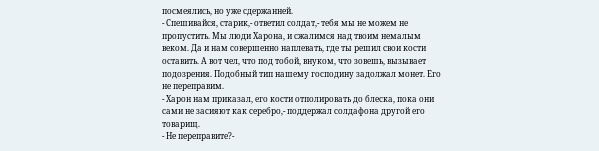посмеялись, но уже сдержанней.
- Спешивайся, старик,- ответил солдат,- тебя мы не можем не пропустить. Мы люди Харона, и сжалимся над твоим немалым веком. Да и нам совершенно наплевать, где ты решил свои кости оставить. А вот чел, что под тобой, внуком, что зовешь, вызывает подозрения. Подобный тип нашему господину задолжал монет. Его не переправим.
- Харон нам приказал, его кости отполировать до блеска, пока они сами не засияют как серебро,- поддержал солдафона другой его товарищ.
- Не переправите?-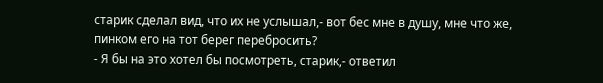старик сделал вид, что их не услышал,- вот бес мне в душу, мне что же, пинком его на тот берег перебросить?
- Я бы на это хотел бы посмотреть, старик,- ответил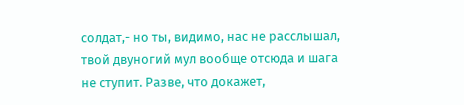солдат,- но ты, видимо, нас не расслышал, твой двуногий мул вообще отсюда и шага не ступит. Разве, что докажет,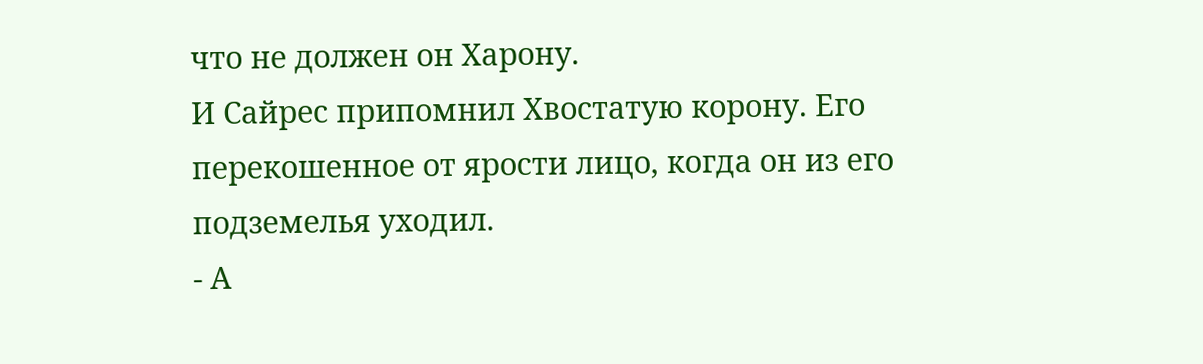что не должен он Харону.
И Сайрес припомнил Хвостатую корону. Его перекошенное от ярости лицо, когда он из его подземелья уходил.
- А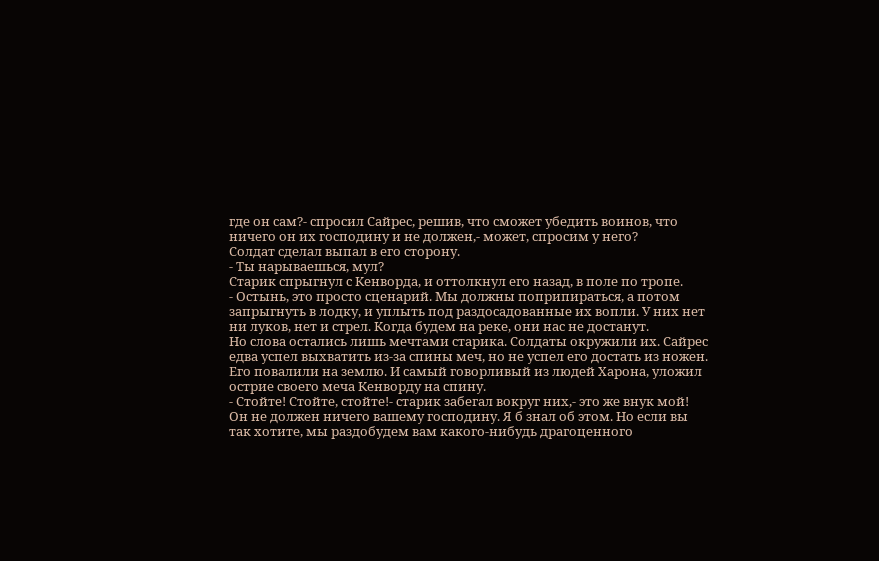где он сам?- спросил Сайрес, решив, что сможет убедить воинов, что ничего он их господину и не должен,- может, спросим у него?
Солдат сделал выпал в его сторону.
- Ты нарываешься, мул?
Старик спрыгнул с Кенворда, и оттолкнул его назад, в поле по тропе.
- Остынь, это просто сценарий. Мы должны поприпираться, а потом запрыгнуть в лодку, и уплыть под раздосадованные их вопли. У них нет ни луков, нет и стрел. Когда будем на реке, они нас не достанут.
Но слова остались лишь мечтами старика. Солдаты окружили их. Сайрес едва успел выхватить из-за спины меч, но не успел его достать из ножен. Его повалили на землю. И самый говорливый из людей Харона, уложил острие своего меча Кенворду на спину.
- Стойте! Стойте, стойте!- старик забегал вокруг них,- это же внук мой! Он не должен ничего вашему господину. Я б знал об этом. Но если вы так хотите, мы раздобудем вам какого-нибудь драгоценного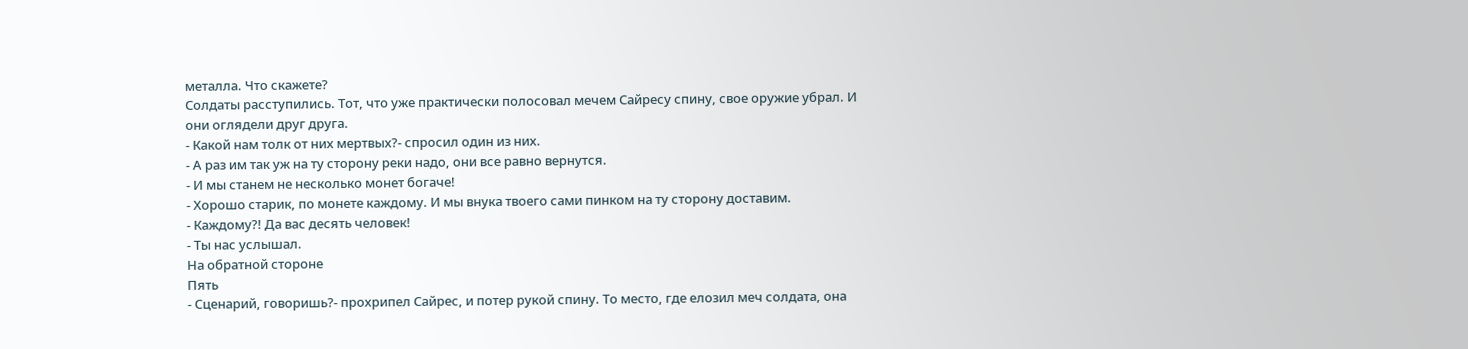металла. Что скажете?
Солдаты расступились. Тот, что уже практически полосовал мечем Сайресу спину, свое оружие убрал. И они оглядели друг друга.
- Какой нам толк от них мертвых?- спросил один из них.
- А раз им так уж на ту сторону реки надо, они все равно вернутся.
- И мы станем не несколько монет богаче!
- Хорошо старик, по монете каждому. И мы внука твоего сами пинком на ту сторону доставим.
- Каждому?! Да вас десять человек!
- Ты нас услышал.
На обратной стороне
Пять
- Сценарий, говоришь?- прохрипел Сайрес, и потер рукой спину. То место, где елозил меч солдата, она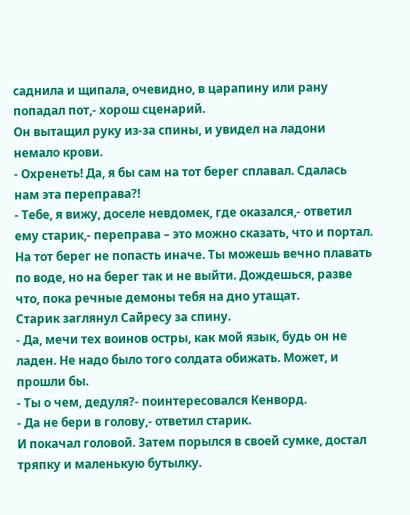саднила и щипала, очевидно, в царапину или рану попадал пот,- хорош сценарий.
Он вытащил руку из-за спины, и увидел на ладони немало крови.
- Охренеть! Да, я бы сам на тот берег сплавал. Сдалась нам эта переправа?!
- Тебе, я вижу, доселе невдомек, где оказался,- ответил ему старик,- переправа – это можно сказать, что и портал. На тот берег не попасть иначе. Ты можешь вечно плавать по воде, но на берег так и не выйти. Дождешься, разве что, пока речные демоны тебя на дно утащат.
Старик заглянул Сайресу за спину.
- Да, мечи тех воинов остры, как мой язык, будь он не ладен. Не надо было того солдата обижать. Может, и прошли бы.
- Ты о чем, дедуля?- поинтересовался Кенворд.
- Да не бери в голову,- ответил старик.
И покачал головой. Затем порылся в своей сумке, достал тряпку и маленькую бутылку.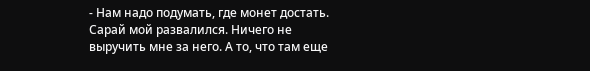- Нам надо подумать, где монет достать. Сарай мой развалился. Ничего не выручить мне за него. А то, что там еще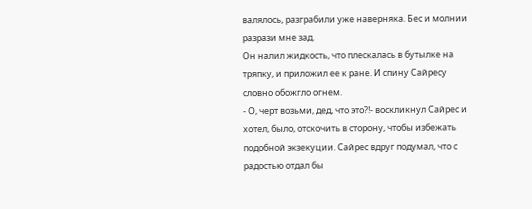валялось, разграбили уже наверняка. Бес и молнии разрази мне зад.
Он налил жидкость, что плескалась в бутылке на тряпку, и приложил ее к ране. И спину Сайресу словно обожгло огнем.
- О, черт возьми, дед, что это?!- воскликнул Сайрес и хотел, было, отскочить в сторону, чтобы избежать подобной экзекуции. Сайрес вдруг подумал, что с радостью отдал бы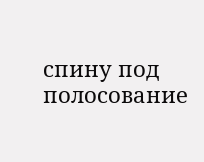спину под полосование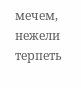мечем, нежели терпеть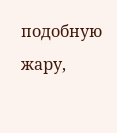подобную жару,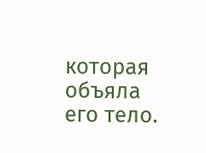которая объяла его тело.